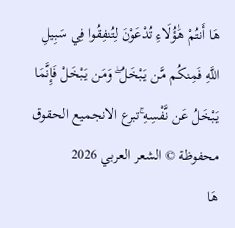هَا أَنتُمْ هَٰؤُلَاءِ تُدْعَوْنَ لِتُنفِقُوا فِي سَبِيلِ اللَّهِ فَمِنكُم مَّن يَبْخَلُ ۖ وَمَن يَبْخَلْ فَإِنَّمَا يَبْخَلُ عَن نَّفْسِهِ ۚتبرع الانجميع الحقوق محفوظة © الشعر العربي 2026
هَا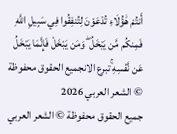أَنتُمْ هَٰؤُلَاءِ تُدْعَوْنَ لِتُنفِقُوا فِي سَبِيلِ اللَّهِ فَمِنكُم مَّن يَبْخَلُ ۖ وَمَن يَبْخَلْ فَإِنَّمَا يَبْخَلُ عَن نَّفْسِهِ ۚتبرع الانجميع الحقوق محفوظة © الشعر العربي 2026
جميع الحقوق محفوظة © الشعر العربي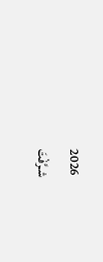2026
شـرَّفْتَ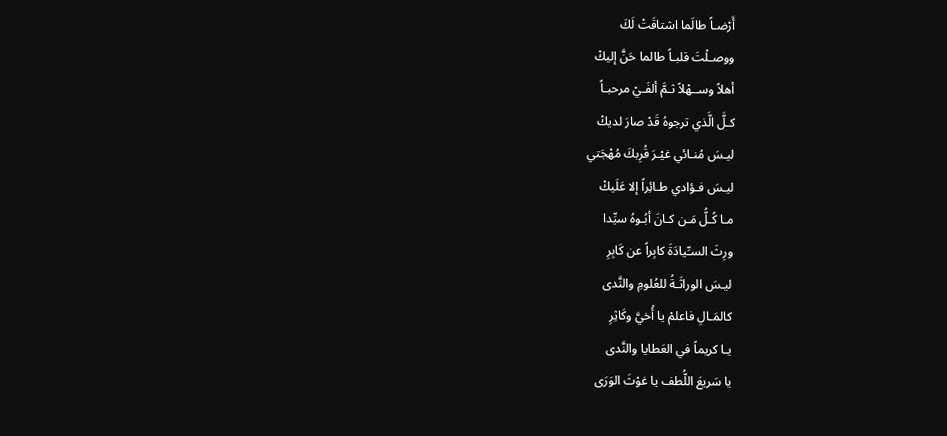أَرْضـاً طالَما اشتاقَتْ لَكَ
ووصـلْتَ قلبـاً طالما حَنَّ إليكْ
أهلاً وســهْلاً ثـمَّ ألفَـيْ مرحبـاً
كـلَّ الَّذي ترجوهُ قَدْ صارَ لديكْ
ليـسَ مُنـائي غيْـرَ قُرِبكَ مُهْجَتي
ليـسَ فـؤادي طـائِراً إلا عَلَيكْ
مـا كُـلُّ مَـن كـانَ أبُـوهُ سيِّدا
ورِثَ السـِّيادَةَ كابِراً عن كَابِرِ
ليـسَ الوراثَـةُ للعُلومِ والنَّدى
كالمَـالِ فاعلمْ يا أُخيَّ وكَاثِرِ
يـا كريماً في العَطايا والنَّدى
يا سَريعَ اللُّطف يا غوْثَ الوَرَى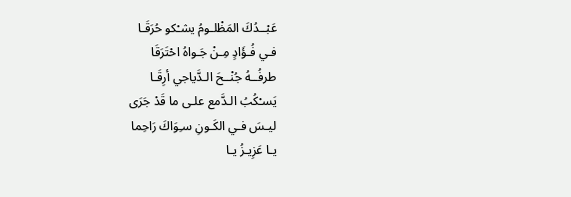عَبْــدُكَ المَظْلـومُ يشـْكو حُرَقَـا
فـي فُـؤَادٍ مِـنْ جَـواهُ احْتَرَقَا
طرفُــهُ جُنْــحَ الـدَّياجي أرِقَـا
يَسـْكُبُ الـدَّمع علـى ما قَدْ جَرَى
ليـسَ فـي الكَـونِ سـِوَاكَ رَاحِما
يـا عَزِيـزُ يـا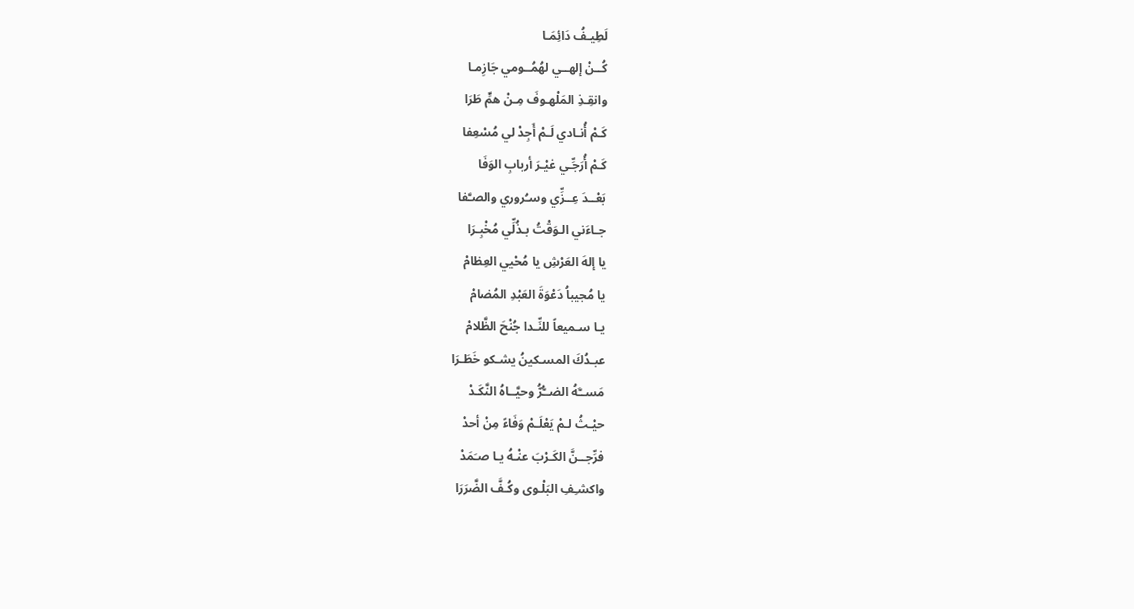لَطِيـفُ دَائِمَـا
كُــنْ إلهــي لهُمُــومي جَازِمـا
وانقِـذِ المَلْهـوفَ مِـنْ همٍّ طَرَا
كَـمْ أُنـادي لَـمْ أَجِدْ لي مُسْعِفا
كَـمْ أُرَجِّـي غيْـرَ أربابِ الوَفَا
بَعْــدَ عِــزِّي وسـُروري والصـَّفا
جـاءَني الـوَقْتُ بـذُلِّي مُخْبِـرَا
يا إلهَ العَرْشِ يا مُحْيي العِظامْ
يا مُجيباُ دَعْوَةَ العَبْدِ المُضامْ
يـا سـميعاً للنِّـدا جُنْحَ الظَّلامْ
عبـدُكَ المسـكينُ يشـكو خَطَـرَا
مَســَّهُ الضــُّرُّ وحيَّــاهُ النَّكَـدْ
حيْـثُ لـمْ يَعْلَـمْ وَفَاءً مِنْ أحدْ
فرِّجــنَّ الكَـرْبَ عنْـهُ يـا صـَمَدْ
واكشـِفِ البَلْـوى وكُـفَّ الضَّرَرَا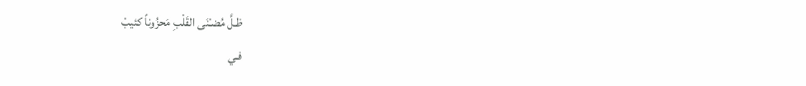ظـلَّ مُضـْنَى القَلْبِ مَحزُوناً كئيبْ
فـي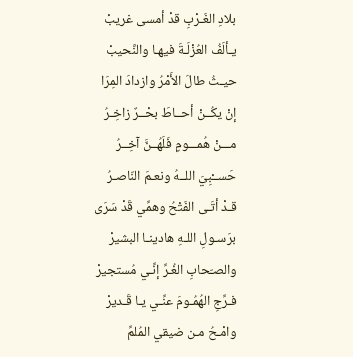بلادِ الغَـرْبِ قدْ أمسى غريبْ
يـألَفُ العُزْلَـةَ فيهـا والنَّحيبْ
حيـثُ طالَ الأَمْرُ وازدادَ المِرَا
إنْ يكُــنْ أحــاطَ بحْــرٌ زاخِـرُ
مـــنْ هُمـــومٍ فَلَهُــنَّ آخِــرُ
حَســْبِيَ اللــهُ ونعـمَ النّاصـرُ
قـدْ أتَـى الفَتْحُ وهمِّي قَدْ سَرَى
برَسـولِ اللـهِ هادينـا البشيرْ
والصـّحابِ الغُـرِّ إنِّـي مُستجيرْ
فـرِّجِ الهُمُـومَ عنِّـي يـا قَـديرْ
وامْـحُ مـن ضيقي المُلمِّ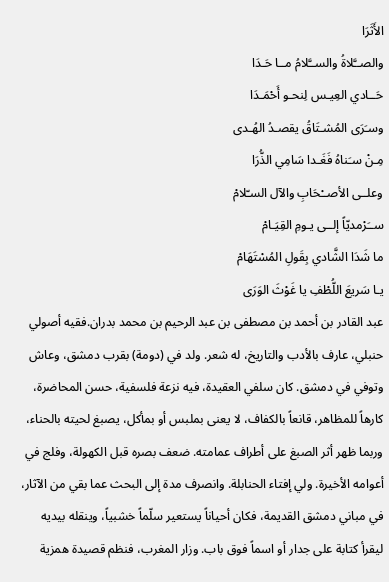الأَثَرَا
والصــَّلاةُ والســَّلامُ مــا حَـدَا
حَــادي العِيـس لِنحـو أَحْمَـدَا
وسـَرَى المُشـتَاقُ يقصـدُ الهُـدى
مِـنْ سـَناهُ فَغَـدا سَامِي الذُّرَا
وعلــى الأصــْحَابِ والآل السـّلامْ
ســَرْمديّاً إلــى يـومِ القِيَـامْ
ما شَدَا الشَّادي بِقَولِ المُسْتَهَامْ
يـا سَريعَ اللُّطْفِ يا غَوْثَ الوَرَى
عبد القادر بن أحمد بن مصطفى بن عبد الرحيم بن محمد بدران.فقيه أصولي حنبلي، عارف بالأدب والتاريخ، له شعر. ولد في (دومة) بقرب دمشق، وعاش وتوفي في دمشق. كان سلفي العقيدة، فيه نزعة فلسفية، حسن المحاضرة، كارهاً للمظاهر، قانعاً بالكفاف، لا يعنى بملبس أو بمأكل، يصبغ لحيته بالحناء، وربما ظهر أثر الصبغ على أطراف عمامته. ضعف بصره قبل الكهولة، وفلج في أعوامه الأخيرة. ولي إفتاء الحنابلة. وانصرف مدة إلى البحث عما بقي من الآثار، في مباني دمشق القديمة، فكان أحياناً يستعير سلّماً خشبياً، وينقله بيديه ليقرأ كتابة على جدار أو اسماً فوق باب. وزار المغرب، فنظم قصيدة همزية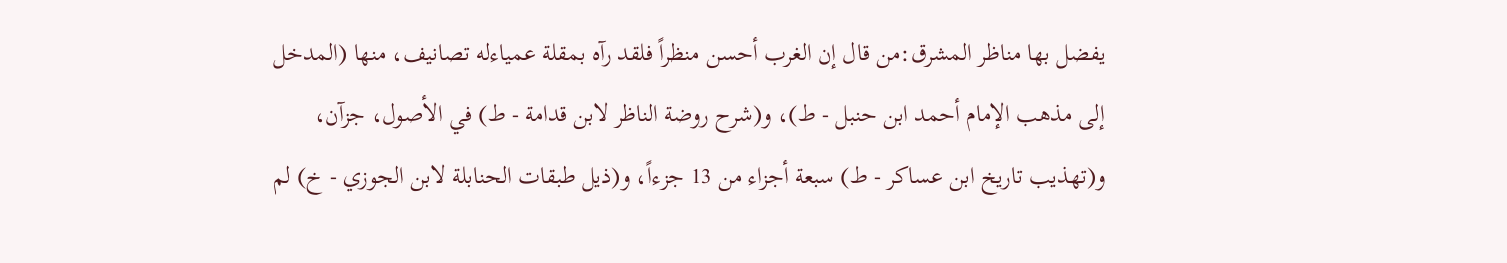يفضل بها مناظر المشرق:من قال إن الغرب أحسن منظراً فلقد رآه بمقلة عمياءله تصانيف، منها (المدخل إلى مذهب الإمام أحمد ابن حنبل - ط)، و(شرح روضة الناظر لابن قدامة - ط) في الأصول، جزآن، و(تهذيب تاريخ ابن عساكر - ط) سبعة أجزاء من 13 جزءاً، و(ذيل طبقات الحنابلة لابن الجوزي - خ) لم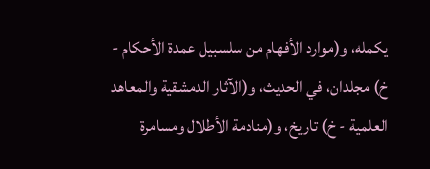يكمله، و(موارد الأفهام من سلسبيل عمدة الأحكام - خ) مجلدان، في الحديث، و(الآثار الدمشقية والمعاهد العلمية - خ) تاريخ، و(منادمة الأطلال ومسامرة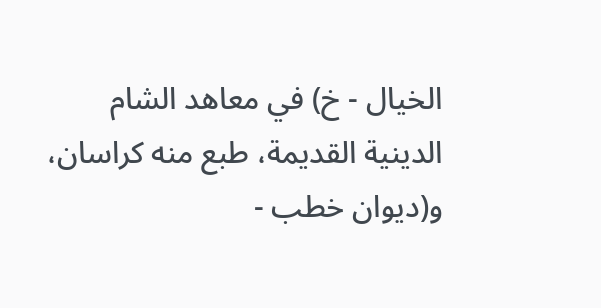الخيال - خ) في معاهد الشام الدينية القديمة، طبع منه كراسان، و(ديوان خطب -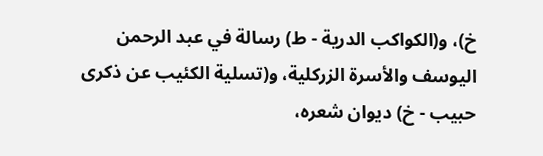خ)، و(الكواكب الدرية - ط) رسالة في عبد الرحمن اليوسف والأسرة الزركلية، و(تسلية الكئيب عن ذكرى حبيب - خ) ديوان شعره،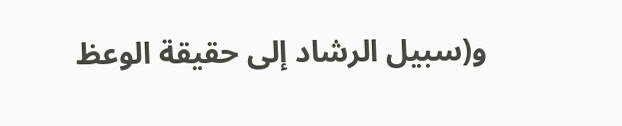و(سبيل الرشاد إلى حقيقة الوعظ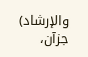والإرشاد) جزآن،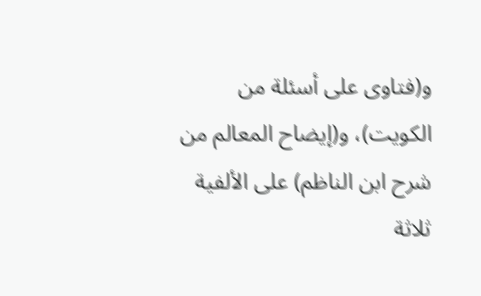و(فتاوى على أسئلة من الكويت)، و(إيضاح المعالم من شرح ابن الناظم) على الألفية ثلاثة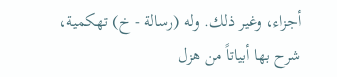أجزاء، وغير ذلك. وله (رسالة - خ) تهكمية، شرح بها أبياتاً من هزل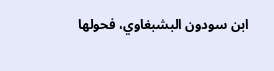ابن سودون البشبغاوي، فحولها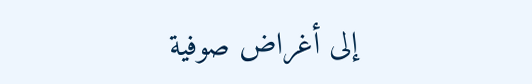إلى أغراض صوفية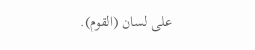على لسان (القوم).